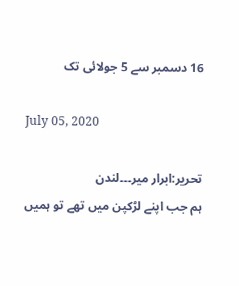16 دسمبر سے 5 جولائی تک

July 05, 2020

تحریر:ابرار میر۔۔۔لندن
ہم جب اپنے لڑکپن میں تھے تو ہمیں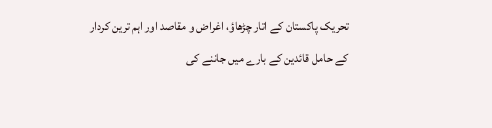تحریک پاکستان کے اتار چڑھاؤ، اغراض و مقاصد اور اہم ترین کردار کے حامل قائدین کے بارے میں جاننے کی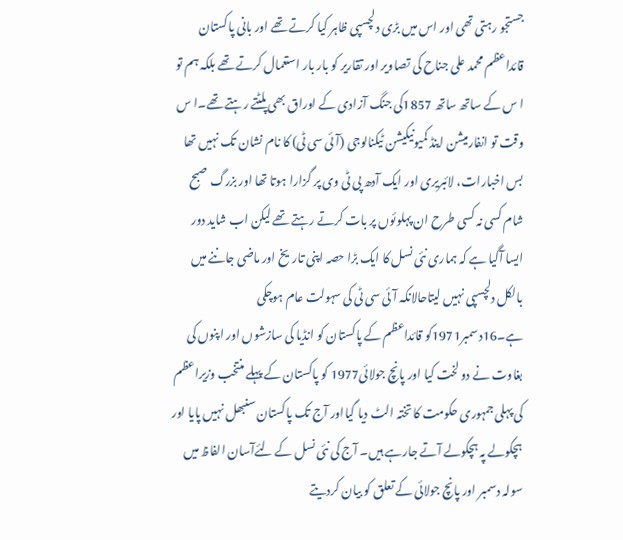جستجو رہتی تھی اور اس میں بڑی دلچسپی ظاہر کیا کرتے تھے اور بانی پاکستان قائداعظم محمد علی جناح کی تصاویر اور تقاریر کو بار بار استعمال کرتے تھے بلکہ ہم تو ا س کے ساتھ ساتھ 1857کی جنگ آزادی کے اوراق بھی پلٹتے رہتے تھے۔ا س وقت تو انفارمیشن اینڈ کمیونیکیشن ٹیکنالوجی (آئی سی ٹی) کا نام نشان تک نہیں تھا بس اخبارات، لائبریری اور ایک آدھ پی ٹی وی پر گزارا ہوتا تھا اور بزرگ صبح شام کسی نہ کسی طرح ان پہلوئوں پر بات کرتے رہتے تھے لیکن اب شاید دور ایسا آگیا ہے کہ ہماری نئی نسل کا ایک بڑا حصہ اپنی تاریخ اور ماضی جاننے میں بالکل دلچسپی نہیں لیتاحالانکہ آئی سی ٹی کی سہولت عام ہوچکی ہے۔16دسمبر1971کو قائداعظم کے پاکستان کو انڈیا کی سازشوں اور اپنوں کی بغاوت نے دو لخت کیا اور پانچ جولائی1977 کو پاکستان کے پہلے منتخب وزیراعظم کی پہلی جمہوری حکومت کا تختہ الٹ دیا گیااور آج تک پاکستان سنبھل نہیں پایا اور ہچکولے پہ ہچکولے آتے جارہے ہیں۔ آج کی نئی نسل کے لئےآسان الفاظ میں سولہ دسمبر اور پانچ جولائی کے تعلق کو بیان کردیتے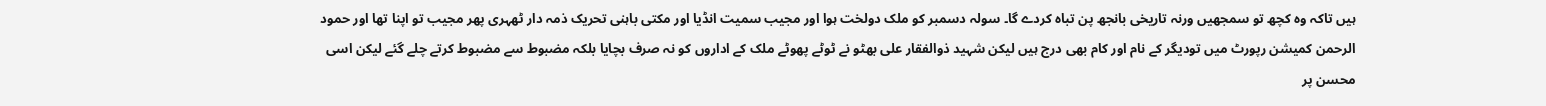ہیں تاکہ وہ کچھ تو سمجھیں ورنہ تاریخی بانجھ پن تباہ کردے گا۔ سولہ دسمبر کو ملک دولخت ہوا اور مجیب سمیت انڈیا اور مکتی باہنی تحریک ذمہ دار ٹھہری پھر مجیب تو اپنا تھا اور حمود الرحمن کمیشن رپورٹ میں تودیگر کے نام اور کام بھی درج ہیں لیکن شہید ذوالفقار علی بھٹو نے ٹوٹے پھوٹے ملک کے اداروں کو نہ صرف بچایا بلکہ مضبوط سے مضبوط کرتے چلے گئے لیکن اسی محسن پر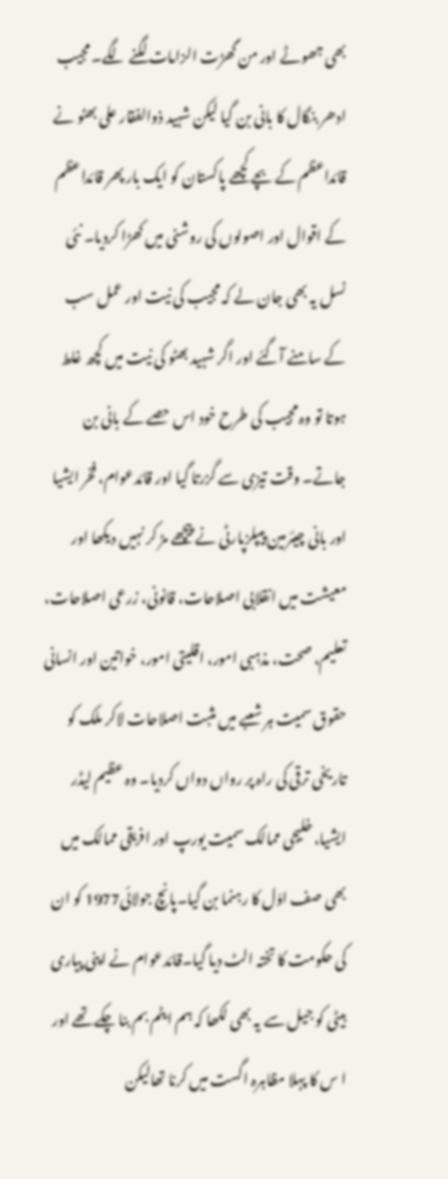بھی جھوٹے اور من گھڑت الزامات لگنے لگے۔ مجیب ادھر بنگال کا بانی بن گیا لیکن شہید ذوالفقار علی بھٹو نے قائداعظم کے بچے کچھے پاکستان کو ایک بار پھر قائداعظم کے اقوال اور اصولوں کی روشنی میں کھڑا کردیا۔ نئی نسل یہ بھی جان لے کہ مجیب کی نیت اور عمل سب کے سامنے آگئے اور اگر شہید بھٹو کی نیت میں کچھ غلط ہوتا تو وہ مجیب کی طرح خود اس حصے کے بانی بن جاتے۔ وقت تیزی سے گزرتا گیا اور قائدعوام، فخر ایشیا اور بانی چیئرمین پیپلزپارٹی نے پیچھے مڑ کر نہیں دیکھا اور معیشت میں انقلابی اصلاحات، قانونی، زرعی اصلاحات، تعلیم، صحت، مذہبی امور، اقلیتی امور، خواتین اور انسانی حقوق سمیت ہر شعبے میں مثبت اصلاحات لاکر ملک کو تاریخی ترقی کی راہ پر رواں دواں کردیا۔ وہ عظیم لیڈر ایشیا، خلیجی ممالک سمیت یورپ اور افریقی ممالک میں بھی صف اوّل کا رہنما بن گیا۔پانچ جولائی1977 کو ان کی حکومت کا تختہ الٹ دیا گیا۔قائدعوام نے اپنی پیاری بیٹی کو جیل سے یہ بھی لکھا کہ ہم ایٹم بم بنا چکے تھے اور ا س کا پہلا مظاہرہ اگست میں کرنا تھالیکن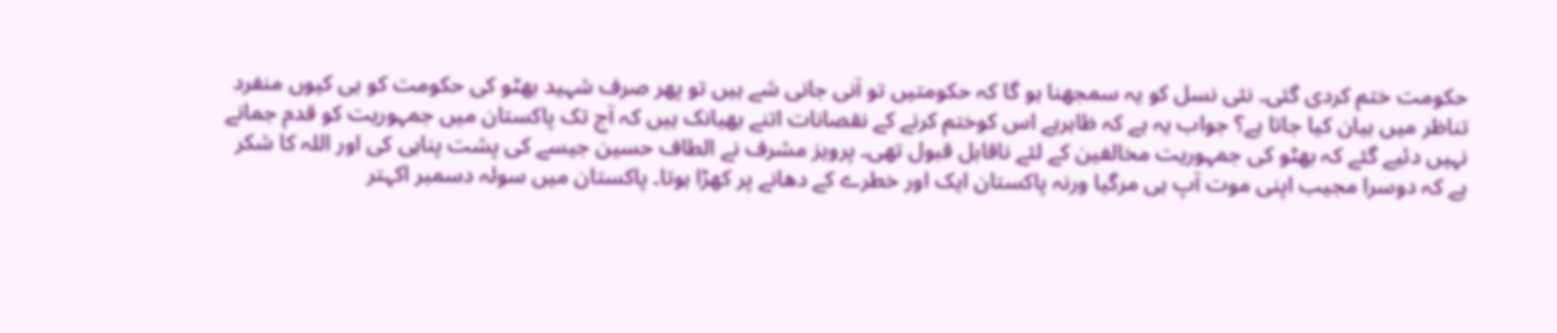حکومت ختم کردی گئی۔ نئی نسل کو یہ سمجھنا ہو گا کہ حکومتیں تو آنی جانی شے ہیں تو پھر صرف شہید بھٹو کی حکومت کو ہی کیوں منفرد تناظر میں بیان کیا جاتا ہے؟ جواب یہ ہے کہ ظاہرہے اس کوختم کرنے کے نقصانات اتنے بھیانک ہیں کہ آج تک پاکستان میں جمہوریت کو قدم جمانے نہیں دئیے گئے کہ بھٹو کی جمہوریت مخالفین کے لئے ناقابل قبول تھی۔ پرویز مشرف نے الطاف حسین جیسے کی پشت پناہی کی اور اللہ کا شکر ہے کہ دوسرا مجیب اپنی موت آپ ہی مرگیا ورنہ پاکستان ایک اور خطرے کے دھانے پر کھڑا ہوتا۔ پاکستان میں سولہ دسمبر اکہتر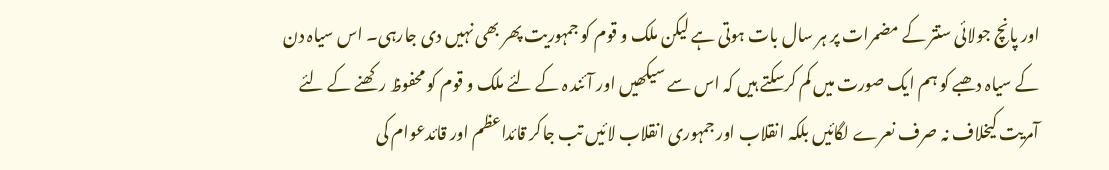اور پانچ جولائی ستتر کے مضمرات پر ہر سال بات ہوتی ہے لیکن ملک و قوم کو جمہوریت پھر بھی نہیں دی جارہی۔ اس سیاہ دن کے سیاہ دھبے کو ہم ایک صورت میں کم کرسکتے ہیں کہ اس سے سیکھیں اور آئند ہ کے لئے ملک و قوم کو محفوظ رکھنے کے لئے آمریت کیخلاف نہ صرف نعرے لگائیں بلکہ انقلاب اور جمہوری انقلاب لائیں تب جاکر قائداعظم اور قائدعوام کی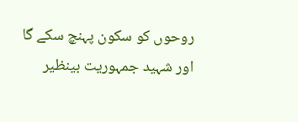روحوں کو سکون پہنچ سکے گا اور شہید جمہوریت بینظیر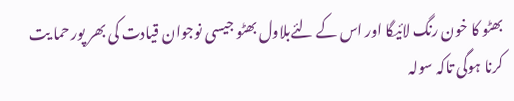بھٹو کا خون رنگ لائیگا اور اس کے لئےبلاول بھٹو جیسی نوجوان قیادت کی بھر پور حما یت کرنا ہوگی تاکہ سولہ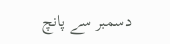دسمبر سے پانچ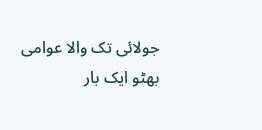جولائی تک والا عوامی بھٹو ایک بار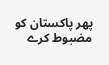پھر پاکستان کو مضبوط کرے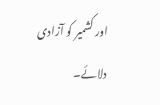اور کشمیر کو آزادی دلائے۔